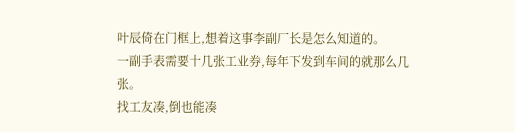叶辰倚在门框上,想着这事李副厂长是怎么知道的。
一副手表需要十几张工业券,每年下发到车间的就那么几张。
找工友凑,倒也能凑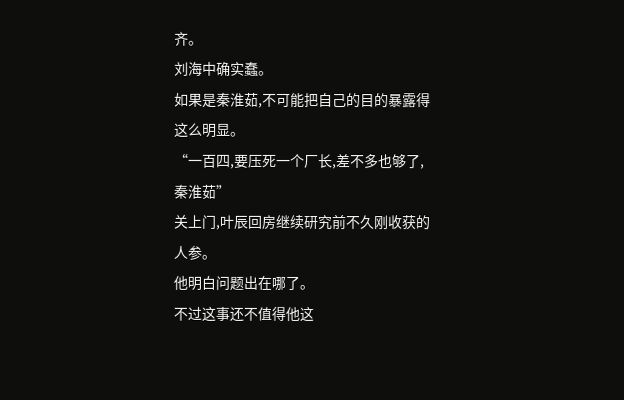齐。
刘海中确实蠢。
如果是秦淮茹,不可能把自己的目的暴露得这么明显。
“一百四,要压死一个厂长,差不多也够了,秦淮茹”
关上门,叶辰回房继续研究前不久刚收获的人参。
他明白问题出在哪了。
不过这事还不值得他这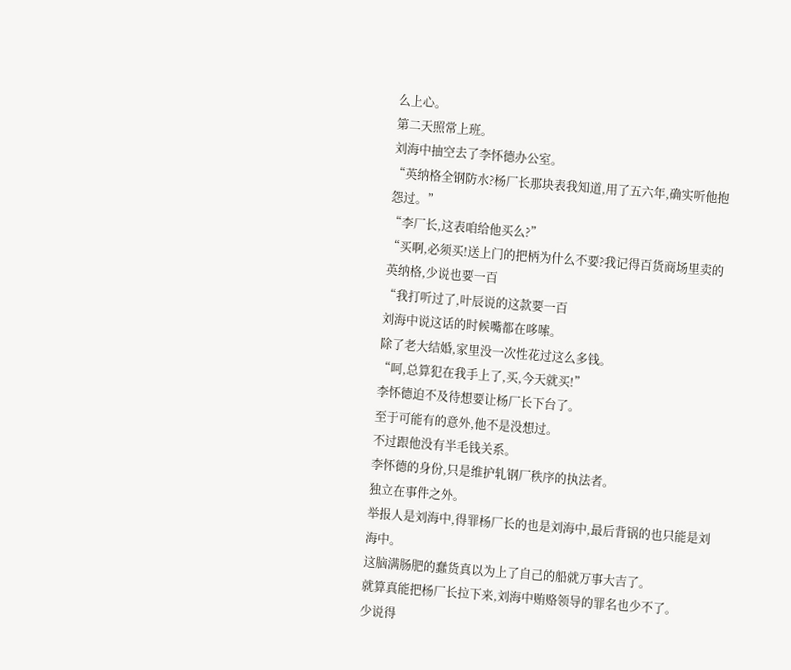么上心。
第二天照常上班。
刘海中抽空去了李怀德办公室。
“英纳格全钢防水?杨厂长那块表我知道,用了五六年,确实听他抱怨过。”
“李厂长,这表咱给他买么?”
“买啊,必须买!送上门的把柄为什么不要?我记得百货商场里卖的英纳格,少说也要一百
“我打听过了,叶辰说的这款要一百
刘海中说这话的时候嘴都在哆嗦。
除了老大结婚,家里没一次性花过这么多钱。
“呵,总算犯在我手上了,买,今天就买!”
李怀德迫不及待想要让杨厂长下台了。
至于可能有的意外,他不是没想过。
不过跟他没有半毛钱关系。
李怀德的身份,只是维护轧钢厂秩序的执法者。
独立在事件之外。
举报人是刘海中,得罪杨厂长的也是刘海中,最后背锅的也只能是刘海中。
这脑满肠肥的蠢货真以为上了自己的船就万事大吉了。
就算真能把杨厂长拉下来,刘海中贿赂领导的罪名也少不了。
少说得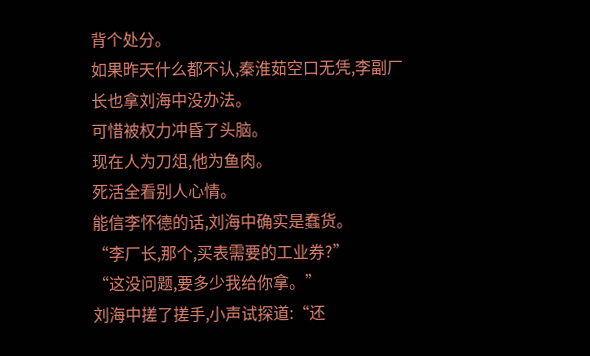背个处分。
如果昨天什么都不认,秦淮茹空口无凭,李副厂长也拿刘海中没办法。
可惜被权力冲昏了头脑。
现在人为刀俎,他为鱼肉。
死活全看别人心情。
能信李怀德的话,刘海中确实是蠢货。
“李厂长,那个,买表需要的工业券?”
“这没问题,要多少我给你拿。”
刘海中搓了搓手,小声试探道:“还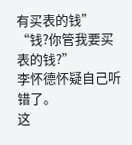有买表的钱”
“钱?你管我要买表的钱?”
李怀德怀疑自己听错了。
这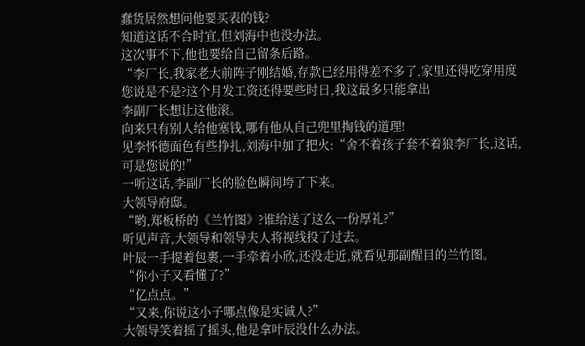蠢货居然想问他要买表的钱?
知道这话不合时宜,但刘海中也没办法。
这次事不下,他也要给自己留条后路。
“李厂长,我家老大前阵子刚结婚,存款已经用得差不多了,家里还得吃穿用度您说是不是?这个月发工资还得要些时日,我这最多只能拿出
李副厂长想让这他滚。
向来只有别人给他塞钱,哪有他从自己兜里掏钱的道理!
见李怀德面色有些挣扎,刘海中加了把火:“舍不着孩子套不着狼李厂长,这话,可是您说的!”
一听这话,李副厂长的脸色瞬间垮了下来。
大领导府邸。
“哟,郑板桥的《兰竹图》?谁给送了这么一份厚礼?”
听见声音,大领导和领导夫人将视线投了过去。
叶辰一手提着包裹,一手牵着小欣,还没走近,就看见那副醒目的兰竹图。
“你小子又看懂了?”
“亿点点。”
“又来,你说这小子哪点像是实诚人?”
大领导笑着摇了摇头,他是拿叶辰没什么办法。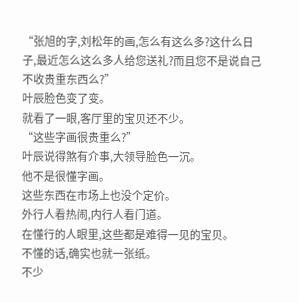“张旭的字,刘松年的画,怎么有这么多?这什么日子,最近怎么这么多人给您送礼?而且您不是说自己不收贵重东西么?”
叶辰脸色变了变。
就看了一眼,客厅里的宝贝还不少。
“这些字画很贵重么?”
叶辰说得煞有介事,大领导脸色一沉。
他不是很懂字画。
这些东西在市场上也没个定价。
外行人看热闹,内行人看门道。
在懂行的人眼里,这些都是难得一见的宝贝。
不懂的话,确实也就一张纸。
不少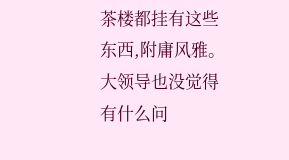茶楼都挂有这些东西,附庸风雅。
大领导也没觉得有什么问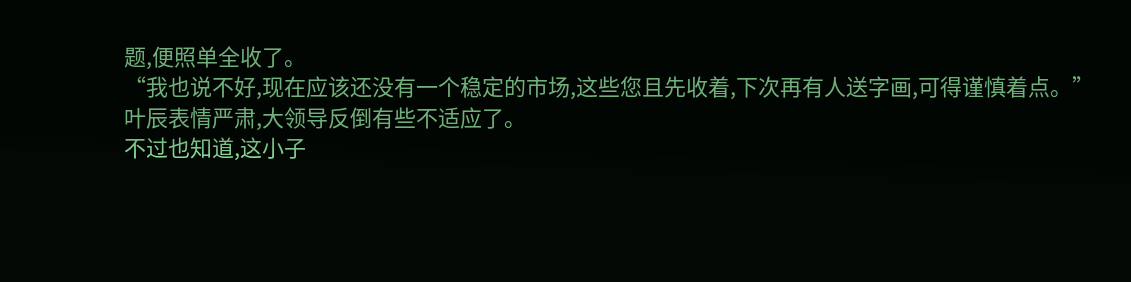题,便照单全收了。
“我也说不好,现在应该还没有一个稳定的市场,这些您且先收着,下次再有人送字画,可得谨慎着点。”
叶辰表情严肃,大领导反倒有些不适应了。
不过也知道,这小子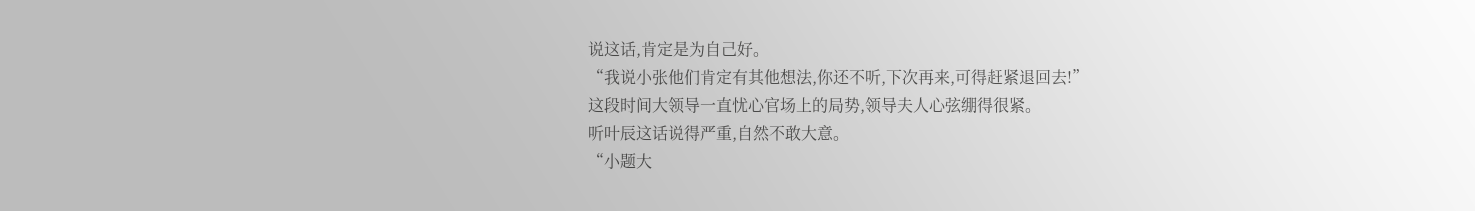说这话,肯定是为自己好。
“我说小张他们肯定有其他想法,你还不听,下次再来,可得赶紧退回去!”
这段时间大领导一直忧心官场上的局势,领导夫人心弦绷得很紧。
听叶辰这话说得严重,自然不敢大意。
“小题大